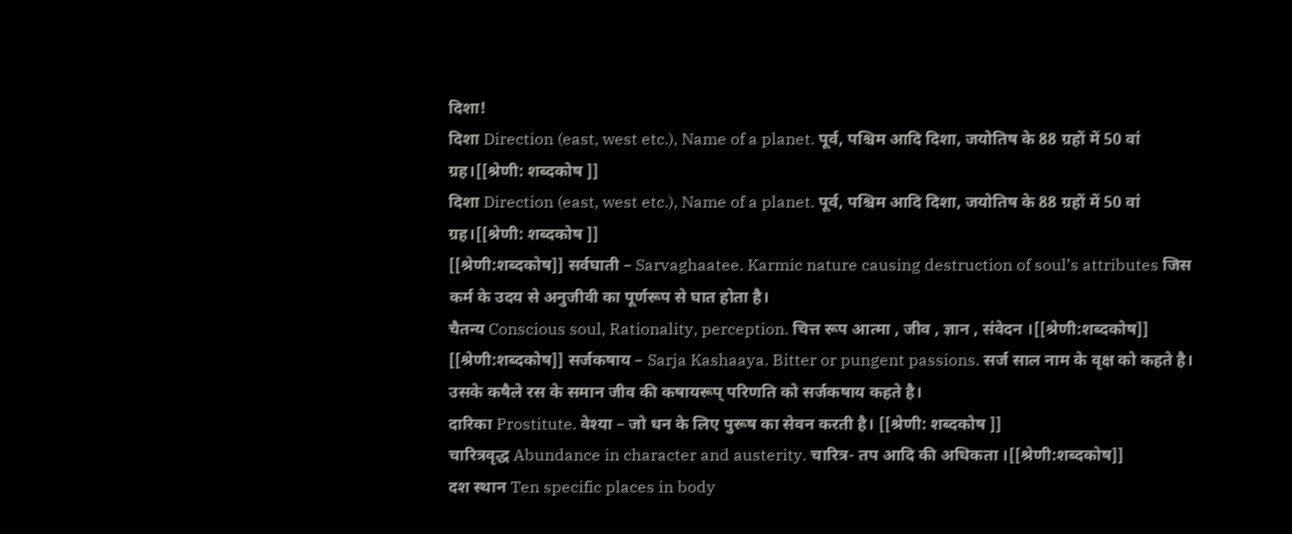दिशा!
दिशा Direction (east, west etc.), Name of a planet. पूर्व, पश्चिम आदि दिशा, जयोतिष के 88 ग्रहों में 50 वां ग्रह।[[श्रेणी: शब्दकोष ]]
दिशा Direction (east, west etc.), Name of a planet. पूर्व, पश्चिम आदि दिशा, जयोतिष के 88 ग्रहों में 50 वां ग्रह।[[श्रेणी: शब्दकोष ]]
[[श्रेणी:शब्दकोष]] सर्वघाती – Sarvaghaatee. Karmic nature causing destruction of soul’s attributes जिस कर्म के उदय से अनुजीवी का पूर्णरूप से घात होता है।
चैतन्य Conscious soul, Rationality, perception. चित्त रूप आत्मा , जीव , ज्ञान , संवेदन ।[[श्रेणी:शब्दकोष]]
[[श्रेणी:शब्दकोष]] सर्जकषाय – Sarja Kashaaya. Bitter or pungent passions. सर्ज साल नाम के वृक्ष को कहते है। उसके कषैले रस के समान जीव की कषायरूप् परिणति को सर्जकषाय कहते है।
दारिका Prostitute. वेश्या – जो धन के लिए पुरूष का सेवन करती है। [[श्रेणी: शब्दकोष ]]
चारित्रवृद्ध Abundance in character and austerity. चारित्र- तप आदि की अधिकता ।[[श्रेणी:शब्दकोष]]
दश स्थान Ten specific places in body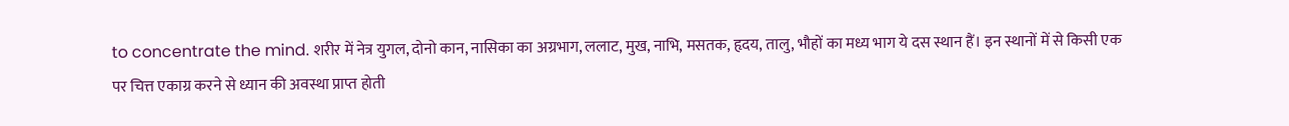to concentrate the mind. शरीर में नेत्र युगल, दोनो कान, नासिका का अग्रभाग, ललाट, मुख, नाभि, मसतक, हृदय, तालु, भौहों का मध्य भाग ये दस स्थान हैं। इन स्थानों में से किसी एक पर चित्त एकाग्र करने से ध्यान की अवस्था प्राप्त होती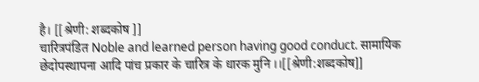है। [[श्रेणी: शब्दकोष ]]
चारित्रपंडित Noble and learned person having good conduct. सामायिक छेदोपस्थापना आदि पांच प्रकार के चारित्र के धारक मुनि ।।[[श्रेणी:शब्दकोष]]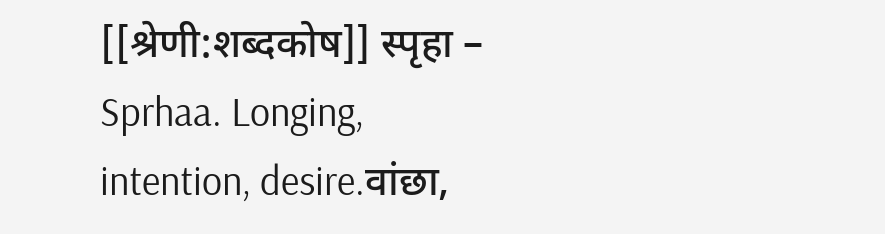[[श्रेणी:शब्दकोष]] स्पृहा – Sprhaa. Longing, intention, desire.वांछा,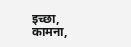इच्छा, कामना,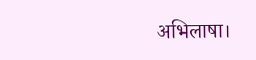अभिलाषा।